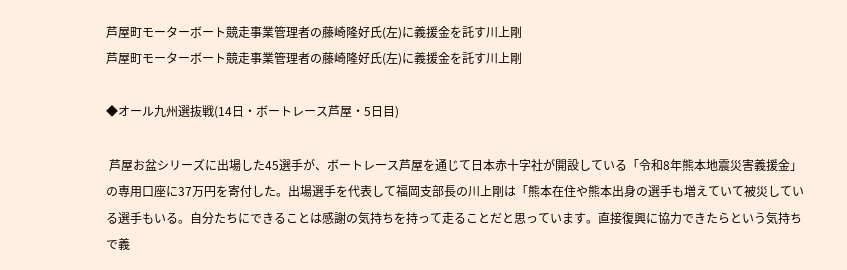芦屋町モーターボート競走事業管理者の藤崎隆好氏(左)に義援金を託す川上剛
芦屋町モーターボート競走事業管理者の藤崎隆好氏(左)に義援金を託す川上剛

◆オール九州選抜戦(14日・ボートレース芦屋・5日目)

 芦屋お盆シリーズに出場した45選手が、ボートレース芦屋を通じて日本赤十字社が開設している「令和8年熊本地震災害義援金」の専用口座に37万円を寄付した。出場選手を代表して福岡支部長の川上剛は「熊本在住や熊本出身の選手も増えていて被災している選手もいる。自分たちにできることは感謝の気持ちを持って走ることだと思っています。直接復興に協力できたらという気持ちで義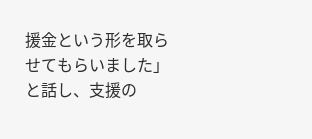援金という形を取らせてもらいました」と話し、支援の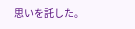思いを託した。